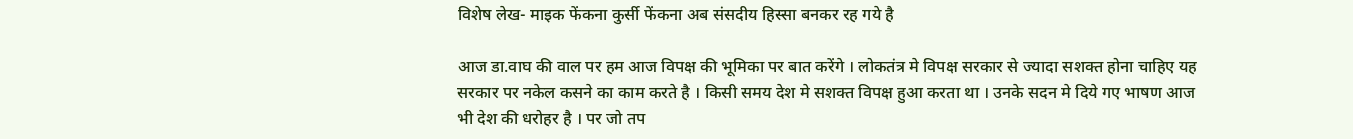विशेष लेख- माइक फेंकना कुर्सी फेंकना अब संसदीय हिस्सा बनकर रह गये है

आज डा.वाघ की वाल पर हम आज विपक्ष की भूमिका पर बात करेंगे । लोकतंत्र मे विपक्ष सरकार से ज्यादा सशक्त होना चाहिए यह सरकार पर नकेल कसने का काम करते है । किसी समय देश मे सशक्त विपक्ष हुआ करता था । उनके सदन मे दिये गए भाषण आज भी देश की धरोहर है । पर जो तप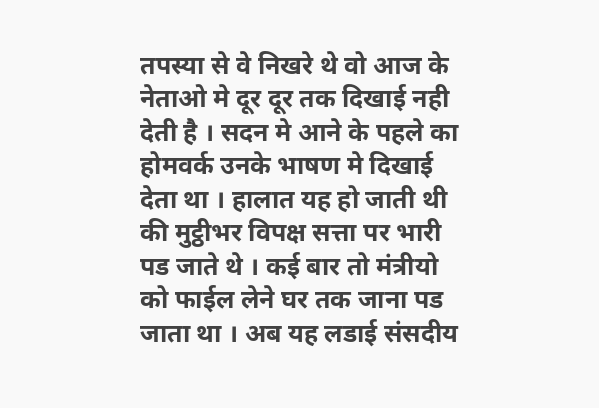तपस्या से वे निखरे थे वो आज के नेताओ मे दूर दूर तक दिखाई नही देती है । सदन मे आने के पहले का होमवर्क उनके भाषण मे दिखाई देता था । हालात यह हो जाती थी की मुट्ठीभर विपक्ष सत्ता पर भारी पड जाते थे । कई बार तो मंत्रीयो को फाईल लेने घर तक जाना पड जाता था । अब यह लडाई संसदीय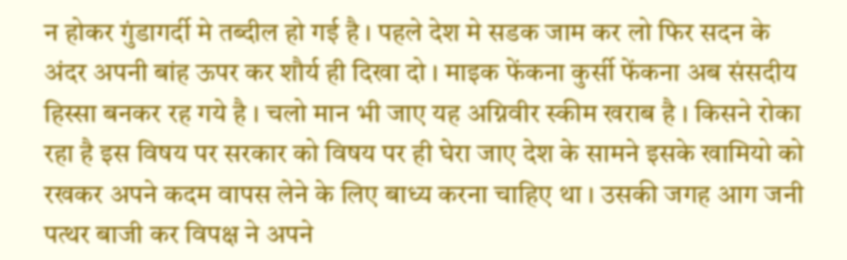न होकर गुंडागर्दी मे तब्दील हो गई है । पहले देश मे सडक जाम कर लो फिर सदन के अंदर अपनी बांह ऊपर कर शौर्य ही दिखा दो । माइक फेंकना कुर्सी फेंकना अब संसदीय हिस्सा बनकर रह गये है । चलो मान भी जाए यह अग्निवीर स्कीम खराब है । किसने रोका रहा है इस विषय पर सरकार को विषय पर ही घेरा जाए देश के सामने इसके खामियो को रखकर अपने कदम वापस लेने के लिए बाध्य करना चाहिए था । उसकी जगह आग जनी पत्थर बाजी कर विपक्ष ने अपने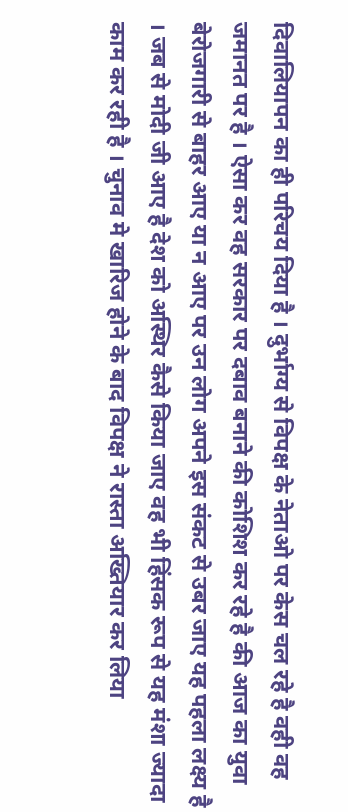दिवालियापन का ही परिचय दिया है । दुर्भाग्य से विपक्ष के नेताओ पर केस चल रहे है वही वह जमानत पर है । ऐसा कर वह सरकार पर दबाव बनाने की कोशिश कर रहे है की आज का युवा बेरोजगारी से बाहर आए या न आए पर उन लोग अपने इस संकट से उबर जाए यह पहला लक्ष्य है । जब से मोदी जी आए है देश को अस्थिर कैसे किया जाए वह भी हिंसक रूप से यह मंशा ज्यादा काम कर रही है । चुनाव मे खारिज होने के बाद विपक्ष ने रास्ता अख्तियार कर लिया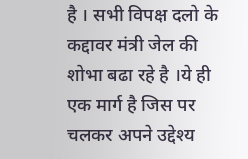है । सभी विपक्ष दलो के कद्दावर मंत्री जेल की शोभा बढा रहे है ।ये ही एक मार्ग है जिस पर चलकर अपने उद्देश्य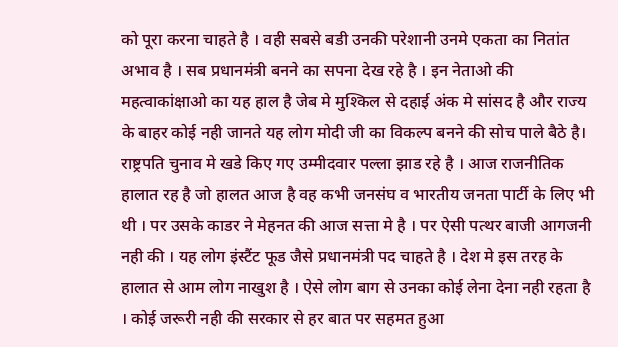को पूरा करना चाहते है । वही सबसे बडी उनकी परेशानी उनमे एकता का नितांत अभाव है । सब प्रधानमंत्री बनने का सपना देख रहे है । इन नेताओ की महत्वाकांक्षाओ का यह हाल है जेब मे मुश्किल से दहाई अंक मे सांसद है और राज्य के बाहर कोई नही जानते यह लोग मोदी जी का विकल्प बनने की सोच पाले बैठे है। राष्ट्रपति चुनाव मे खडे किए गए उम्मीदवार पल्ला झाड रहे है । आज राजनीतिक हालात रह है जो हालत आज है वह कभी जनसंघ व भारतीय जनता पार्टी के लिए भी थी । पर उसके काडर ने मेहनत की आज सत्ता मे है । पर ऐसी पत्थर बाजी आगजनी नही की । यह लोग इंस्टैंट फूड जैसे प्रधानमंत्री पद चाहते है । देश मे इस तरह के हालात से आम लोग नाखुश है । ऐसे लोग बाग से उनका कोई लेना देना नही रहता है । कोई जरूरी नही की सरकार से हर बात पर सहमत हुआ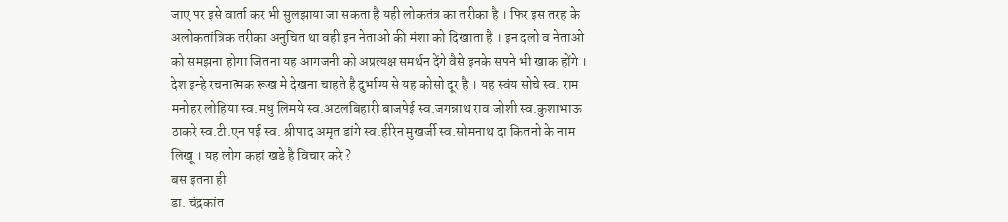जाए पर इसे वार्ता कर भी सुलझाया जा सकता है यही लोकतंत्र का तरीका है । फिर इस तरह के अलोकतांत्रिक तरीका अनुचित था वही इन नेताओ की मंशा को दिखाता है । इन दलो व नेताओ को समझना होगा जितना यह आगजनी को अप्रत्यक्ष समर्थन देंगे वैसे इनके सपने भी खाक होंगे । देश इन्हे रचनात्मक रूख मे देखना चाहते है दुर्भाग्य से यह कोसो दूर है । यह स्वंय सोचे स्व. राम मनोहर लोहिया स्व.मधु लिमये स्व.अटलबिहारी बाजपेई स्व.जगन्नाथ राव जोशी स्व.कुशाभाऊ ठाकरे स्व.टी.एन पई स्व. श्रीपाद अमृत डांगे स्व.हीरेन मुखर्जी स्व.सोमनाथ दा कितनो के नाम लिखू । यह लोग कहां खडे है विचार करे ?
बस इतना ही
डा. चंद्रकांत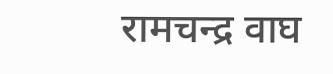रामचन्द्र वाघ